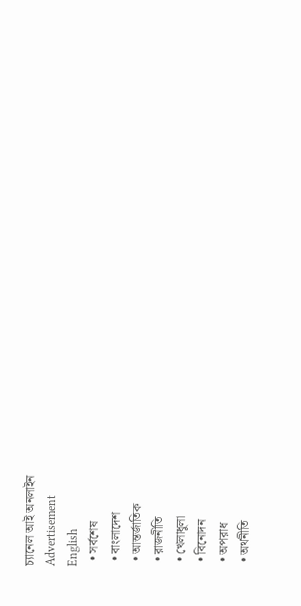চ্যানেল আই অনলাইন
Advertisement
English
  • সর্বশেষ
  • বাংলাদেশ
  • আন্তর্জাতিক
  • রাজনীতি
  • খেলাধুলা
  • বিনোদন
  • অপরাধ
  • অর্থনীতি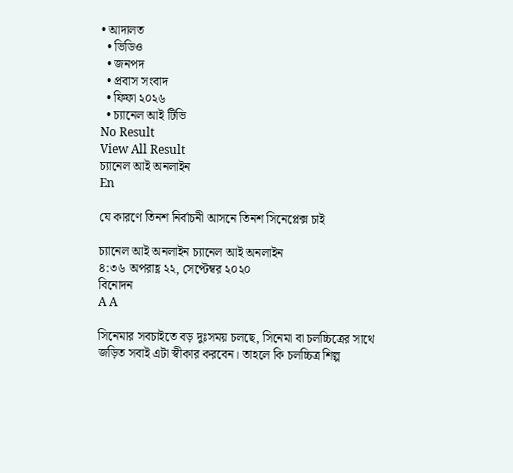• আদালত
  • ভিডিও
  • জনপদ
  • প্রবাস সংবাদ
  • ফিফা ২০২৬
  • চ্যানেল আই টিভি
No Result
View All Result
চ্যানেল আই অনলাইন
En

যে কারণে তিনশ নির্বাচনী আসনে তিনশ সিনেপ্লেক্স চাই

চ্যানেল আই অনলাইন চ্যানেল আই অনলাইন
৪:৩৬ অপরাহ্ণ ২২, সেপ্টেম্বর ২০২০
বিনোদন
A A

সিনেমার সবচাইতে বড় দুঃসময় চলছে, সিনেমা বা চলচ্চিত্রের সাথে জড়িত সবাই এটা স্বীকার করবেন। তাহলে কি চলচ্চিত্র শিল্প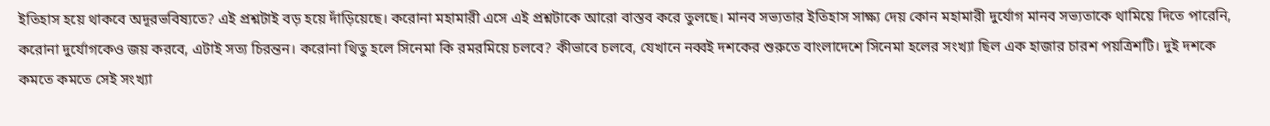ইতিহাস হয়ে থাকবে অদূরভবিষ্যতে? এই প্রশ্নটাই বড় হয়ে দাঁড়িয়েছে। করোনা মহামারী এসে এই প্রশ্নটাকে আরো বাস্তব করে তুলছে। মানব সভ্যতার ইতিহাস সাক্ষ্য দেয় কোন মহামারী দুর্যোগ মানব সভ্যতাকে থামিয়ে দিতে পারেনি, করোনা দুর্যোগকেও জয় করবে, এটাই সত্য চিরন্তন। করোনা থিতু হলে সিনেমা কি রমরমিয়ে চলবে? কীভাবে চলবে, যেখানে নব্বই দশকের শুরুতে বাংলাদেশে সিনেমা হলের সংখ্যা ছিল এক হাজার চারশ পয়ত্রিশটি। দুই দশকে কমতে কমতে সেই সংখ্যা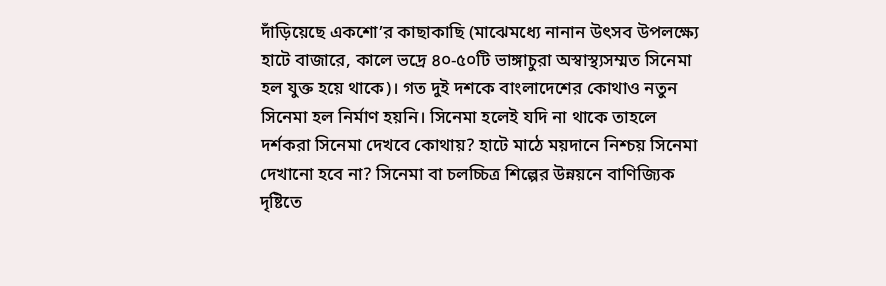দাঁড়িয়েছে একশো’র কাছাকাছি (মাঝেমধ্যে নানান উৎসব উপলক্ষ্যে হাটে বাজারে, কালে ভদ্রে ৪০-৫০টি ভাঙ্গাচুরা অস্বাস্থ্যসম্মত সিনেমা হল যুক্ত হয়ে থাকে)। গত দুই দশকে বাংলাদেশের কোথাও নতুন সিনেমা হল নির্মাণ হয়নি। সিনেমা হলেই যদি না থাকে তাহলে দর্শকরা সিনেমা দেখবে কোথায়? হাটে মাঠে ময়দানে নিশ্চয় সিনেমা দেখানো হবে না? সিনেমা বা চলচ্চিত্র শিল্পের উন্নয়নে বাণিজ্যিক দৃষ্টিতে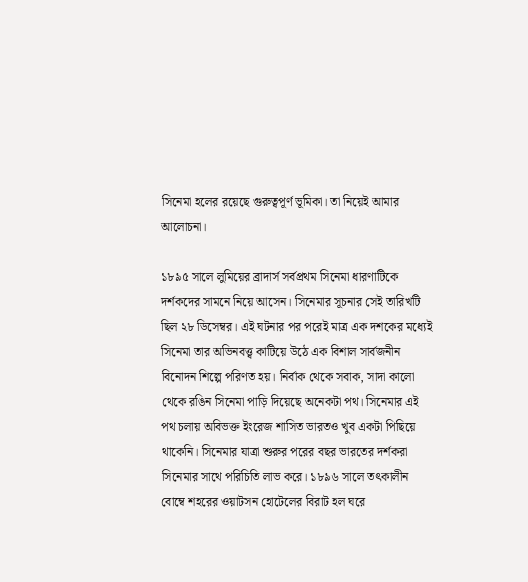সিনেমা হলের রয়েছে গুরুত্বপূর্ণ ভূমিকা। তা নিয়েই আমার আলোচনা।

১৮৯৫ সালে লুমিয়ের ব্রাদার্স সর্বপ্রথম সিনেমা ধারণাটিকে দর্শকদের সামনে নিয়ে আসেন। সিনেমার সূচনার সেই তারিখটি ছিল ২৮ ডিসেম্বর। এই ঘটনার পর পরেই মাত্র এক দশকের মধ্যেই সিনেমা তার অভিনবত্ত্ব কাটিয়ে উঠে এক বিশাল সার্বজনীন বিনোদন শিল্পে পরিণত হয়। নির্বাক থেকে সবাক, সাদা কালো থেকে রঙিন সিনেমা পাড়ি দিয়েছে অনেকটা পথ। সিনেমার এই পথ চলায় অবিভক্ত ইংরেজ শাসিত ভারতও খুব একটা পিছিয়ে থাকেনি। সিনেমার যাত্রা শুরুর পরের বছর ভারতের দর্শকরা সিনেমার সাথে পরিচিতি লাভ করে। ১৮৯৬ সালে তৎকালীন বোম্বে শহরের ওয়াটসন হোটেলের বিরাট হল ঘরে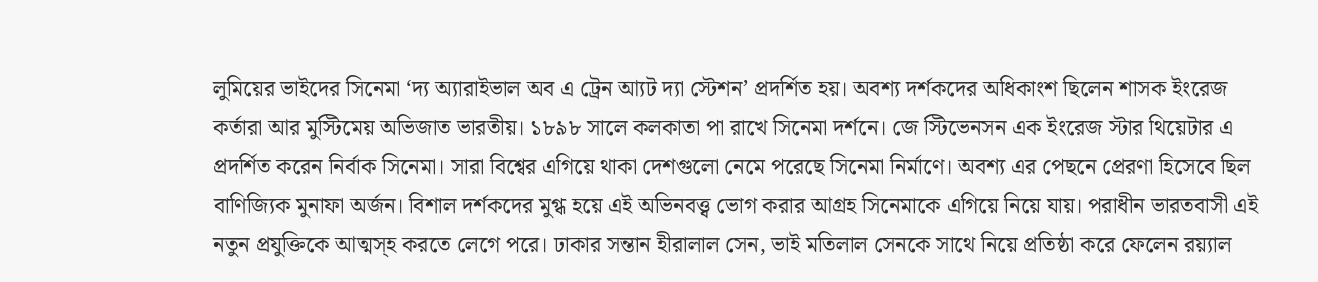লুমিয়ের ভাইদের সিনেমা ‘দ্য অ্যারাইভাল অব এ ট্রেন আ্যট দ্যা স্টেশন’ প্রদর্শিত হয়। অবশ্য দর্শকদের অধিকাংশ ছিলেন শাসক ইংরেজ কর্তারা আর মুস্টিমেয় অভিজাত ভারতীয়। ১৮৯৮ সালে কলকাতা পা রাখে সিনেমা দর্শনে। জে স্টিভেনসন এক ইংরেজ স্টার থিয়েটার এ প্রদর্শিত করেন নির্বাক সিনেমা। সারা বিশ্বের এগিয়ে থাকা দেশগুলো নেমে পরেছে সিনেমা নির্মাণে। অবশ্য এর পেছনে প্রেরণা হিসেবে ছিল বাণিজ্যিক মুনাফা অর্জন। বিশাল দর্শকদের মুগ্ধ হয়ে এই অভিনবত্ত্ব ভোগ করার আগ্রহ সিনেমাকে এগিয়ে নিয়ে যায়। পরাধীন ভারতবাসী এই নতুন প্রযুক্তিকে আত্মস্হ করতে লেগে পরে। ঢাকার সন্তান হীরালাল সেন, ভাই মতিলাল সেনকে সাথে নিয়ে প্রতিষ্ঠা করে ফেলেন রয়্যাল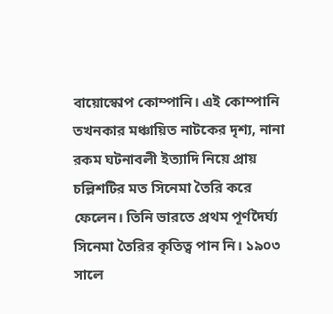বায়োস্কোপ কোম্পানি। এই কোম্পানি তখনকার মঞ্চায়িত নাটকের দৃশ্য, নানা রকম ঘটনাবলী ইত্যাদি নিয়ে প্রায় চল্লিশটির মত সিনেমা তৈরি করে ফেলেন। তিনি ভারতে প্রথম পূর্ণদৈর্ঘ্য সিনেমা তৈরির কৃতিত্ব পান নি। ১৯০৩ সালে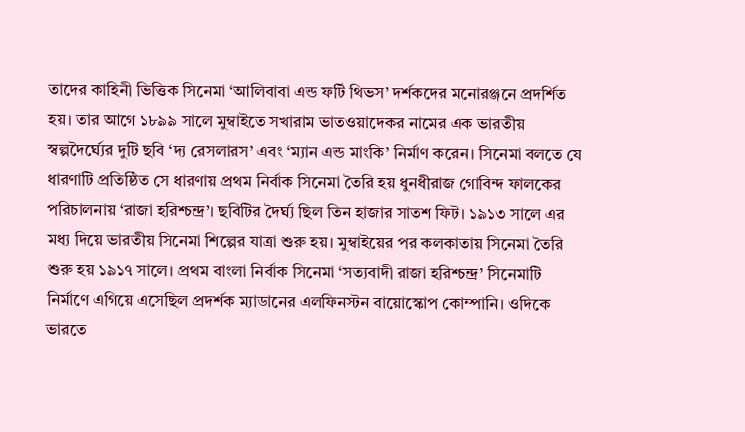তাদের কাহিনী ভিত্তিক সিনেমা ‘আলিবাবা এন্ড ফর্টি থিভস’ দর্শকদের মনোরঞ্জনে প্রদর্শিত হয়। তার আগে ১৮৯৯ সালে মুম্বাইতে সখারাম ভাতওয়াদেকর নামের এক ভারতীয় স্বল্পদৈর্ঘ্যের দুটি ছবি ‘দ্য রেসলারস’ এবং ‘ম্যান এন্ড মাংকি’ নির্মাণ করেন। সিনেমা বলতে যে ধারণাটি প্রতিষ্ঠিত সে ধারণায় প্রথম নির্বাক সিনেমা তৈরি হয় ধুনধীরাজ গোবিন্দ ফালকের পরিচালনায় ‘রাজা হরিশ্চন্দ্র’। ছবিটির দৈর্ঘ্য ছিল তিন হাজার সাতশ ফিট। ১৯১৩ সালে এর মধ্য দিয়ে ভারতীয় সিনেমা শিল্পের যাত্রা শুরু হয়। মুম্বাইয়ের পর কলকাতায় সিনেমা তৈরি শুরু হয় ১৯১৭ সালে। প্রথম বাংলা নির্বাক সিনেমা ‘সত্যবাদী রাজা হরিশ্চন্দ্র’ সিনেমাটি নির্মাণে এগিয়ে এসেছিল প্রদর্শক ম্যাডানের এলফিনস্টন বায়োস্কোপ কোম্পানি। ওদিকে ভারতে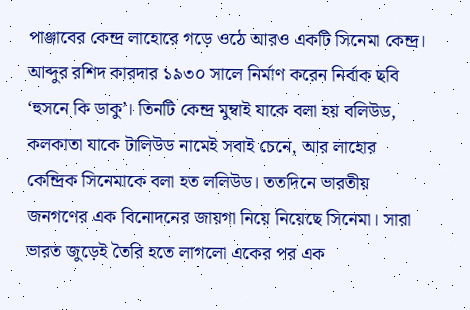পাঞ্জাবের কেন্দ্র লাহোরে গড়ে ওঠে আরও একটি সিনেমা কেন্দ্র। আব্দুর রশিদ কারদার ১৯৩০ সালে নির্মাণ করেন নির্বাক ছবি ‘হুসনে কি ডাকু’। তিনটি কেন্দ্র মুম্বাই যাকে বলা হয় বলিউড, কলকাতা যাকে টালিউড নামেই সবাই চেনে, আর লাহোর কেন্দ্রিক সিনেমাকে বলা হত ললিউড। ততদিনে ভারতীয় জনগণের এক বিনোদনের জায়গা নিয়ে নিয়েছে সিনেমা। সারা ভারত জুড়েই তৈরি হতে লাগলো একের পর এক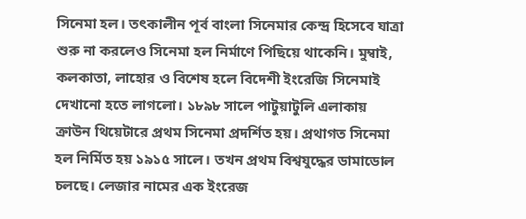সিনেমা হল। তৎকালীন পূর্ব বাংলা সিনেমার কেন্দ্র হিসেবে যাত্রা শুরু না করলেও সিনেমা হল নির্মাণে পিছিয়ে থাকেনি। মুম্বাই, কলকাতা, লাহোর ও বিশেষ হলে বিদেশী ইংরেজি সিনেমাই দেখানো হতে লাগলো। ১৮৯৮ সালে পাটুয়াটুলি এলাকায় ক্রাউন থিয়েটারে প্রথম সিনেমা প্রদর্শিত হয়। প্রথাগত সিনেমা হল নির্মিত হয় ১৯১৫ সালে। তখন প্রথম বিশ্বযুদ্ধের ডামাডোল চলছে। লেজার নামের এক ইংরেজ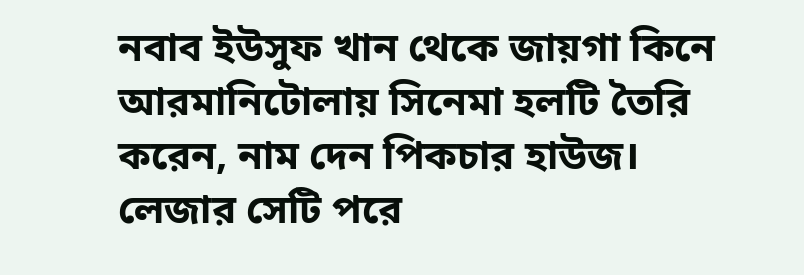নবাব ইউসুফ খান থেকে জায়গা কিনে আরমানিটোলায় সিনেমা হলটি তৈরি করেন, নাম দেন পিকচার হাউজ। লেজার সেটি পরে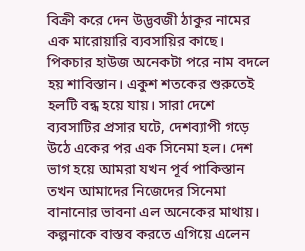বিক্রী করে দেন উদ্ভবজী ঠাকুর নামের এক মারোয়ারি ব্যবসায়ির কাছে। পিকচার হাউজ অনেকটা পরে নাম বদলে হয় শাবিস্তান। একুশ শতকের শুরুতেই হলটি বন্ধ হয়ে যায়। সারা দেশে ব্যবসাটির প্রসার ঘটে, দেশব্যাপী গড়ে উঠে একের পর এক সিনেমা হল। দেশ ভাগ হয়ে আমরা যখন পূর্ব পাকিস্তান তখন আমাদের নিজেদের সিনেমা বানানোর ভাবনা এল অনেকের মাথায়। কল্পনাকে বাস্তব করতে এগিয়ে এলেন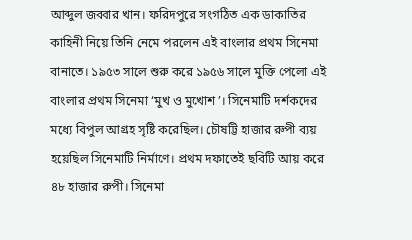আব্দুল জব্বার খান। ফরিদপুরে সংগঠিত এক ডাকাতির কাহিনী নিয়ে তিনি নেমে পরলেন এই বাংলার প্রথম সিনেমা বানাতে। ১৯৫৩ সালে শুরু করে ১৯৫৬ সালে মুক্তি পেলো এই বাংলার প্রথম সিনেমা ‘মুখ ও মুখোশ’। সিনেমাটি দর্শকদের মধ্যে বিপুল আগ্রহ সৃষ্টি করেছিল। চৌষট্টি হাজার রুপী ব্যয় হয়েছিল সিনেমাটি নির্মাণে। প্রথম দফাতেই ছবিটি আয় করে ৪৮ হাজার রুপী। সিনেমা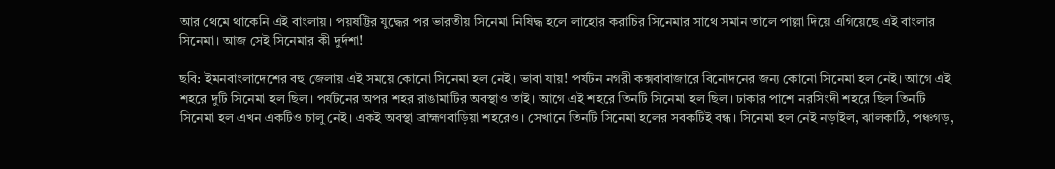আর থেমে থাকেনি এই বাংলায়। পয়ষট্টির যুদ্ধের পর ভারতীয় সিনেমা নিষিদ্ধ হলে লাহোর করাচির সিনেমার সাথে সমান তালে পাল্লা দিয়ে এগিয়েছে এই বাংলার সিনেমা। আজ সেই সিনেমার কী দুর্দশা!

ছবি: ইমনবাংলাদেশের বহু জেলায় এই সময়ে কোনো সিনেমা হল নেই। ভাবা যায়! পর্যটন নগরী কক্সবাবাজারে বিনোদনের জন্য কোনো সিনেমা হল নেই। আগে এই শহরে দুটি সিনেমা হল ছিল। পর্যটনের অপর শহর রাঙামাটির অবস্থাও তাই। আগে এই শহরে তিনটি সিনেমা হল ছিল। ঢাকার পাশে নরসিংদী শহরে ছিল তিনটি সিনেমা হল এখন একটিও চালু নেই। একই অবস্থা ব্রাহ্মণবাড়িয়া শহরেও। সেখানে তিনটি সিনেমা হলের সবকটিই বন্ধ। সিনেমা হল নেই নড়াইল, ঝালকাঠি, পঞ্চগড়,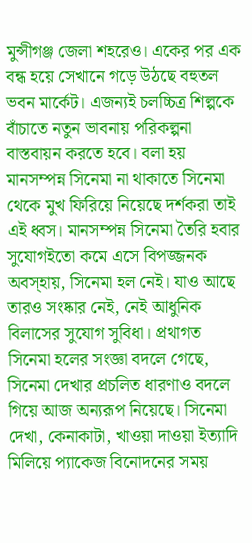মুন্সীগঞ্জ জেলা শহরেও। একের পর এক বন্ধ হয়ে সেখানে গড়ে উঠছে বহুতল ভবন মার্কেট। এজন্যই চলচ্চিত্র শিল্পকে বাঁচাতে নতুন ভাবনায় পরিকল্পনা বাস্তবায়ন করতে হবে। বলা হয় মানসম্পন্ন সিনেমা না থাকাতে সিনেমা থেকে মুখ ফিরিয়ে নিয়েছে দর্শকরা তাই এই ধ্বস। মানসম্পন্ন সিনেমা তৈরি হবার সুযোগইতো কমে এসে বিপজ্জনক অবস্হায়, সিনেমা হল নেই। যাও আছে তারও সংষ্কার নেই, নেই আধুনিক বিলাসের সুযোগ সুবিধা। প্রথাগত সিনেমা হলের সংজ্ঞা বদলে গেছে, সিনেমা দেখার প্রচলিত ধারণাও বদলে গিয়ে আজ অন্যরূপ নিয়েছে। সিনেমা দেখা, কেনাকাটা, খাওয়া দাওয়া ইত্যাদি মিলিয়ে প্যাকেজ বিনোদনের সময়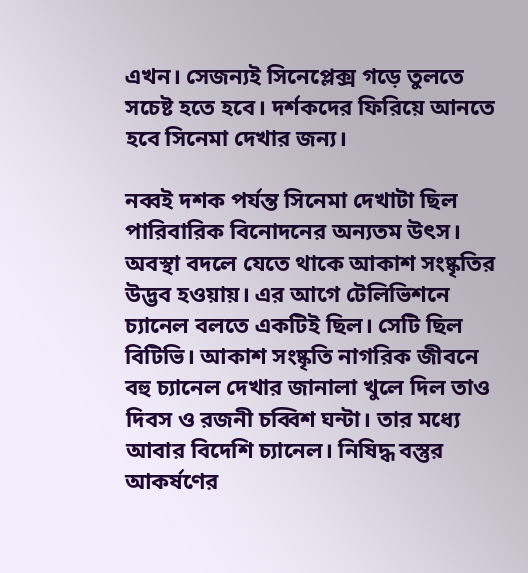এখন। সেজন্যই সিনেপ্লেক্স গড়ে তুলতে সচেষ্ট হতে হবে। দর্শকদের ফিরিয়ে আনতে হবে সিনেমা দেখার জন্য।

নব্বই দশক পর্যন্ত সিনেমা দেখাটা ছিল পারিবারিক বিনোদনের অন্যতম উৎস। অবস্থা বদলে যেতে থাকে আকাশ সংষ্কৃতির উদ্ভব হওয়ায়। এর আগে টেলিভিশনে চ্যানেল বলতে একটিই ছিল। সেটি ছিল বিটিভি। আকাশ সংষ্কৃতি নাগরিক জীবনে বহু চ্যানেল দেখার জানালা খুলে দিল তাও দিবস ও রজনী চব্বিশ ঘন্টা। তার মধ্যে আবার বিদেশি চ্যানেল। নিষিদ্ধ বস্তুর আকর্ষণের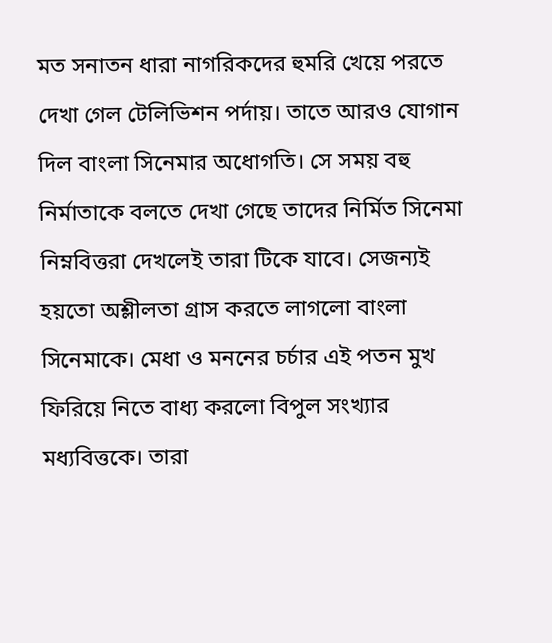মত সনাতন ধারা নাগরিকদের হুমরি খেয়ে পরতে দেখা গেল টেলিভিশন পর্দায়। তাতে আরও যোগান দিল বাংলা সিনেমার অধোগতি। সে সময় বহু নির্মাতাকে বলতে দেখা গেছে তাদের নির্মিত সিনেমা নিম্নবিত্তরা দেখলেই তারা টিকে যাবে। সেজন্যই হয়তো অশ্লীলতা গ্রাস করতে লাগলো বাংলা সিনেমাকে। মেধা ও মননের চর্চার এই পতন মুখ ফিরিয়ে নিতে বাধ্য করলো বিপুল সংখ্যার মধ্যবিত্তকে। তারা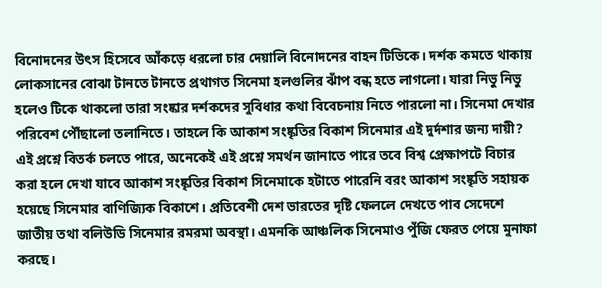বিনোদনের উৎস হিসেবে আঁকড়ে ধরলো চার দেয়ালি বিনোদনের বাহন টিভিকে। দর্শক কমতে থাকায় লোকসানের বোঝা টানতে টানতে প্রথাগত সিনেমা হলগুলির ঝাঁপ বন্ধ হতে লাগলো। যারা নিভু নিভু হলেও টিকে থাকলো তারা সংষ্কার দর্শকদের সুবিধার কথা বিবেচনায় নিতে পারলো না। সিনেমা দেখার পরিবেশ পৌঁছালো তলানিতে। তাহলে কি আকাশ সংষ্কৃতির বিকাশ সিনেমার এই দুর্দশার জন্য দায়ী? এই প্রশ্নে বিতর্ক চলতে পারে, অনেকেই এই প্রশ্নে সমর্থন জানাতে পারে তবে বিশ্ব প্রেক্ষাপটে বিচার করা হলে দেখা যাবে আকাশ সংষ্কৃতির বিকাশ সিনেমাকে হটাতে পারেনি বরং আকাশ সংষ্কৃতি সহায়ক হয়েছে সিনেমার বাণিজ্যিক বিকাশে। প্রতিবেশী দেশ ভারতের দৃষ্টি ফেললে দেখতে পাব সেদেশে জাতীয় তথা বলিউডি সিনেমার রমরমা অবস্থা। এমনকি আঞ্চলিক সিনেমাও পুঁজি ফেরত পেয়ে মুনাফা করছে।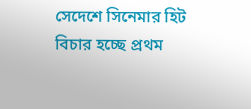সেদেশে সিনেমার হিট বিচার হচ্ছে প্রথম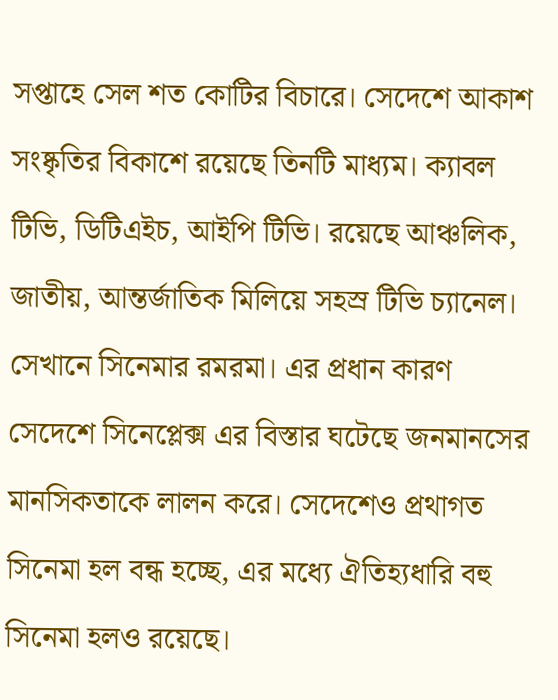সপ্তাহে সেল শত কোটির বিচারে। সেদেশে আকাশ সংষ্কৃতির বিকাশে রয়েছে তিনটি মাধ্যম। ক্যাবল টিভি, ডিটিএইচ, আইপি টিভি। রয়েছে আঞ্চলিক, জাতীয়, আন্তর্জাতিক মিলিয়ে সহস্র টিভি চ্যানেল। সেখানে সিনেমার রমরমা। এর প্রধান কারণ সেদেশে সিনেপ্লেক্স এর বিস্তার ঘটেছে জনমানসের মানসিকতাকে লালন করে। সেদেশেও প্রথাগত সিনেমা হল বন্ধ হচ্ছে, এর মধ্যে ঐতিহ্যধারি বহু সিনেমা হলও রয়েছে।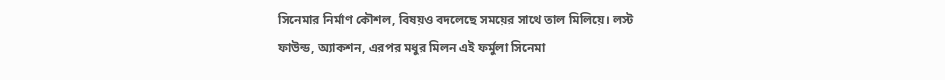সিনেমার নির্মাণ কৌশল, বিষয়ও বদলেছে সময়ের সাথে তাল মিলিয়ে। লস্ট ফাউন্ড, অ্যাকশন, এরপর মধুর মিলন এই ফর্মুলা সিনেমা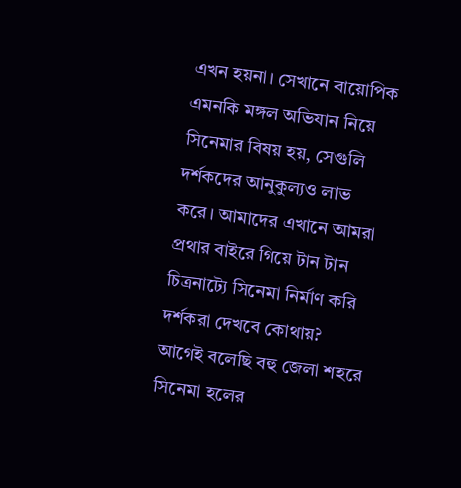এখন হয়না। সেখানে বায়োপিক এমনকি মঙ্গল অভিযান নিয়ে সিনেমার বিষয় হয়, সেগুলি দর্শকদের আনুকুল্যও লাভ করে। আমাদের এখানে আমরা প্রথার বাইরে গিয়ে টান টান চিত্রনাট্যে সিনেমা নির্মাণ করি দর্শকরা দেখবে কোথায়? আগেই বলেছি বহু জেলা শহরে সিনেমা হলের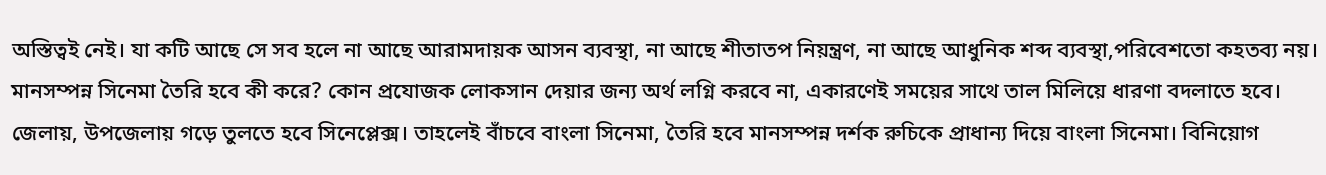অস্তিত্বই নেই। যা কটি আছে সে সব হলে না আছে আরামদায়ক আসন ব্যবস্থা, না আছে শীতাতপ নিয়ন্ত্রণ, না আছে আধুনিক শব্দ ব্যবস্থা,পরিবেশতো কহতব্য নয়। মানসম্পন্ন সিনেমা তৈরি হবে কী করে? কোন প্রযোজক লোকসান দেয়ার জন্য অর্থ লগ্নি করবে না, একারণেই সময়ের সাথে তাল মিলিয়ে ধারণা বদলাতে হবে। জেলায়, উপজেলায় গড়ে তুলতে হবে সিনেপ্লেক্স। তাহলেই বাঁচবে বাংলা সিনেমা, তৈরি হবে মানসম্পন্ন দর্শক রুচিকে প্রাধান্য দিয়ে বাংলা সিনেমা। বিনিয়োগ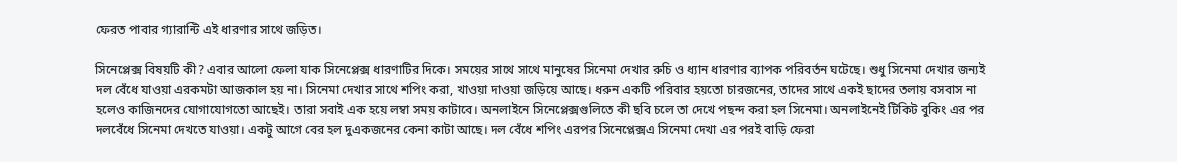ফেরত পাবার গ্যারান্টি এই ধারণার সাথে জড়িত।

সিনেপ্লেক্স বিষয়টি কী? এবার আলো ফেলা যাক সিনেপ্লেক্স ধারণাটির দিকে। সময়ের সাথে সাথে মানুষের সিনেমা দেখার রুচি ও ধ্যান ধারণার ব্যাপক পরিবর্তন ঘটেছে। শুধু সিনেমা দেখার জন্যই দল বেঁধে যাওয়া এরকমটা আজকাল হয় না। সিনেমা দেখার সাথে শপিং করা, খাওয়া দাওয়া জড়িয়ে আছে। ধরুন একটি পরিবার হয়তো চারজনের, তাদের সাথে একই ছাদের তলায় বসবাস না হলেও কাজিনদের যোগাযোগতো আছেই। তারা সবাই এক হয়ে লম্বা সময় কাটাবে। অনলাইনে সিনেপ্লেক্সগুলিতে কী ছবি চলে তা দেখে পছন্দ করা হল সিনেমা। অনলাইনেই টিকিট বুকিং এর পর দলবেঁধে সিনেমা দেখতে যাওয়া। একটু আগে বের হল দুএকজনের কেনা কাটা আছে। দল বেঁধে শপিং এরপর সিনেপ্লেক্সএ সিনেমা দেখা এর পরই বাড়ি ফেরা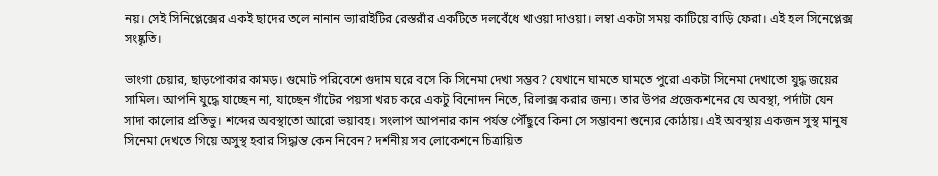নয়। সেই সিনিপ্লেক্সের একই ছাদের তলে নানান ভ্যারাইটির রেস্তরাঁর একটিতে দলবেঁধে খাওয়া দাওয়া। লম্বা একটা সময় কাটিয়ে বাড়ি ফেরা। এই হল সিনেপ্লেক্স সংষ্কৃতি।

ভাংগা চেয়ার, ছাড়পোকার কামড়। গুমোট পরিবেশে গুদাম ঘরে বসে কি সিনেমা দেখা সম্ভব? যেখানে ঘামতে ঘামতে পুরো একটা সিনেমা দেখাতো যুদ্ধ জয়ের সামিল। আপনি যুদ্ধে যাচ্ছেন না, যাচ্ছেন গাঁটের পয়সা খরচ করে একটু বিনোদন নিতে, রিলাক্স করার জন্য। তার উপর প্রজেকশনের যে অবস্থা, পর্দাটা যেন সাদা কালোর প্রতিভু। শব্দের অবস্থাতো আরো ভয়াবহ। সংলাপ আপনার কান পর্যন্ত পৌঁছুবে কিনা সে সম্ভাবনা শুন্যের কোঠায়। এই অবস্থায় একজন সুস্থ মানুষ সিনেমা দেখতে গিয়ে অসুস্থ হবার সিদ্ধান্ত কেন নিবেন? দর্শনীয় সব লোকেশনে চিত্রায়িত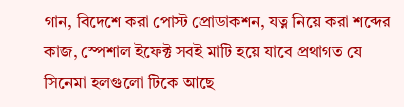গান, বিদেশে করা পোস্ট প্রোডাকশন, যত্ন নিয়ে করা শব্দের কাজ, স্পেশাল ইফেক্ট সবই মাটি হয়ে যাবে প্রথাগত যে সিনেমা হলগুলো টিকে আছে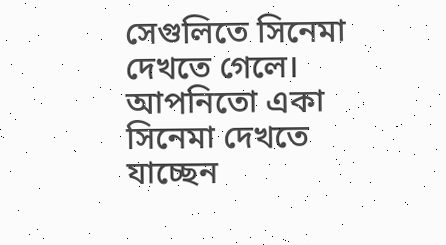সেগুলিতে সিনেমা দেখতে গেলে। আপনিতো একা সিনেমা দেখতে যাচ্ছেন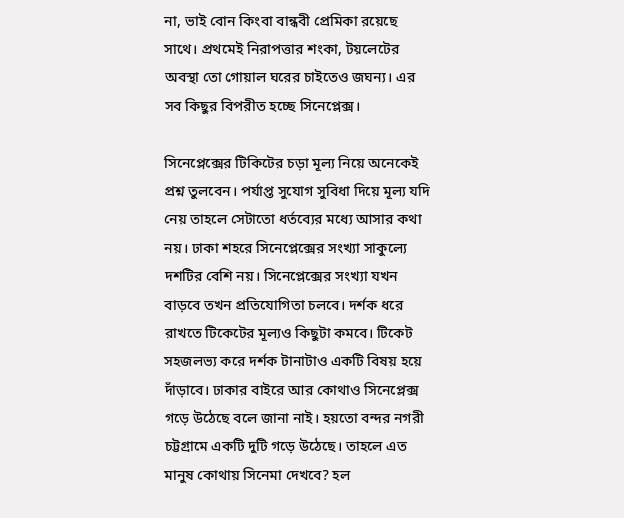না, ভাই বোন কিংবা বান্ধবী প্রেমিকা রয়েছে সাথে। প্রথমেই নিরাপত্তার শংকা, টয়লেটের অবস্থা তো গোয়াল ঘরের চাইতেও জঘন্য। এর সব কিছুর বিপরীত হচ্ছে সিনেপ্লেক্স।

সিনেপ্লেক্সের টিকিটের চড়া মূল্য নিয়ে অনেকেই প্রশ্ন তুলবেন। পর্যাপ্ত সুযোগ সুবিধা দিয়ে মূল্য যদি নেয় তাহলে সেটাতো ধর্তব্যের মধ্যে আসার কথা নয়। ঢাকা শহরে সিনেপ্লেক্সের সংখ্যা সাকুল্যে দশটির বেশি নয়। সিনেপ্লেক্সের সংখ্যা যখন বাড়বে তখন প্রতিযোগিতা চলবে। দর্শক ধরে রাখতে টিকেটের মূল্যও কিছুটা কমবে। টিকেট সহজলভ্য করে দর্শক টানাটাও একটি বিষয় হয়ে দাঁড়াবে। ঢাকার বাইরে আর কোথাও সিনেপ্লেক্স গড়ে উঠেছে বলে জানা নাই। হয়তো বন্দর নগরী চট্টগ্রামে একটি দুটি গড়ে উঠেছে। তাহলে এত মানুষ কোথায় সিনেমা দেখবে? হল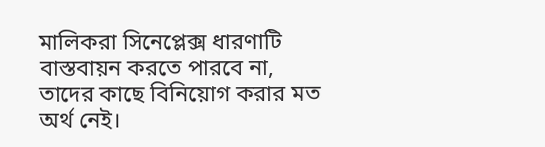মালিকরা সিনেপ্লেক্স ধারণাটি বাস্তবায়ন করতে পারবে না, তাদের কাছে বিনিয়োগ করার মত অর্থ নেই।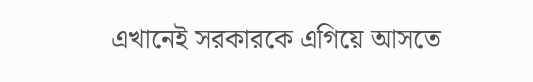এখানেই সরকারকে এগিয়ে আসতে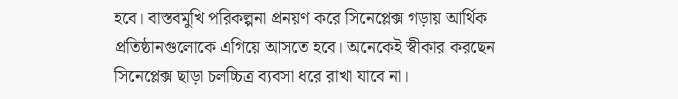হবে। বাস্তবমুখি পরিকল্পনা প্রনয়ণ করে সিনেপ্লেক্স গড়ায় আর্থিক প্রতিষ্ঠানগুলোকে এগিয়ে আসতে হবে। অনেকেই স্বীকার করছেন সিনেপ্লেক্স ছাড়া চলচ্চিত্র ব্যবসা ধরে রাখা যাবে না।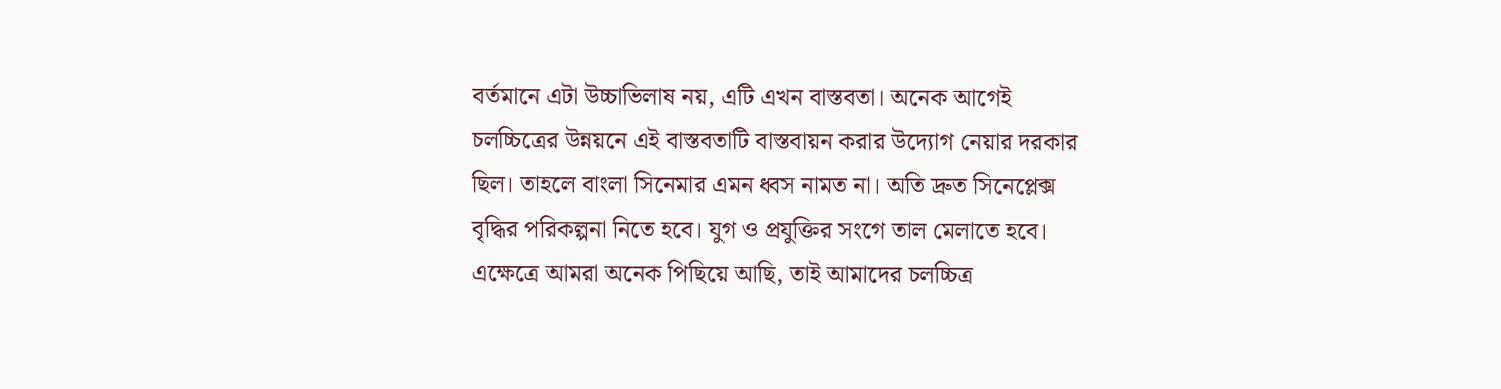বর্তমানে এটা উচ্চাভিলাষ নয়, এটি এখন বাস্তবতা। অনেক আগেই চলচ্চিত্রের উন্নয়নে এই বাস্তবতাটি বাস্তবায়ন করার উদ্যোগ নেয়ার দরকার ছিল। তাহলে বাংলা সিনেমার এমন ধ্বস নামত না। অতি দ্রুত সিনেপ্লেক্স বৃদ্ধির পরিকল্পনা নিতে হবে। যুগ ও প্রযুক্তির সংগে তাল মেলাতে হবে। এক্ষেত্রে আমরা অনেক পিছিয়ে আছি, তাই আমাদের চলচ্চিত্র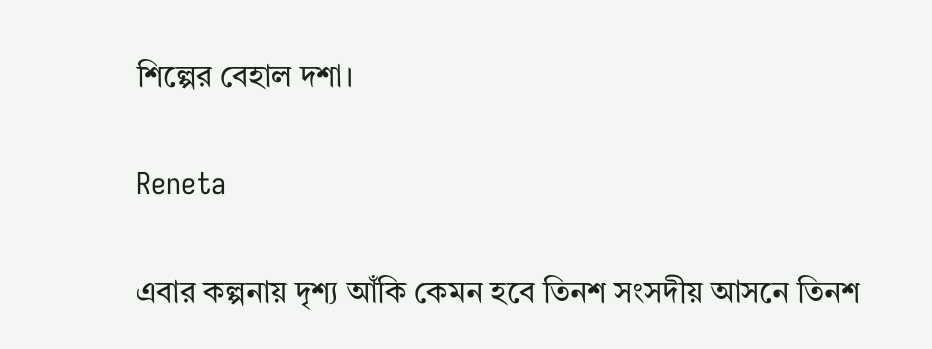শিল্পের বেহাল দশা।

Reneta

এবার কল্পনায় দৃশ্য আঁকি কেমন হবে তিনশ সংসদীয় আসনে তিনশ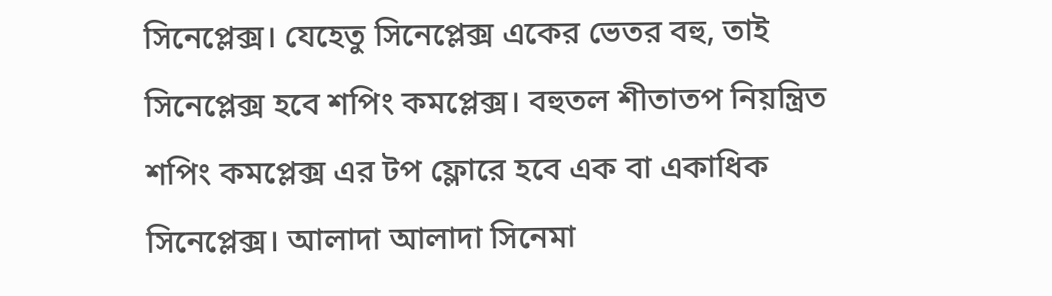সিনেপ্লেক্স। যেহেতু সিনেপ্লেক্স একের ভেতর বহু, তাই সিনেপ্লেক্স হবে শপিং কমপ্লেক্স। বহুতল শীতাতপ নিয়ন্ত্রিত শপিং কমপ্লেক্স এর টপ ফ্লোরে হবে এক বা একাধিক সিনেপ্লেক্স। আলাদা আলাদা সিনেমা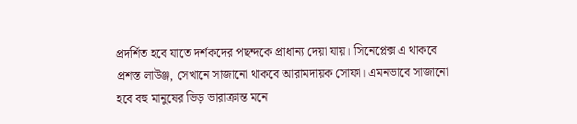প্রদর্শিত হবে যাতে দর্শকদের পছন্দকে প্রাধান্য দেয়া যায়। সিনেপ্লেক্স এ থাকবে প্রশস্ত লাউঞ্জ, সেখানে সাজানো থাকবে আরামদায়ক সোফা। এমনভাবে সাজানো হবে বহু মানুষের ভিড় ভারাক্রান্ত মনে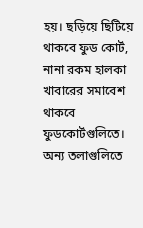হয়। ছড়িয়ে ছিটিয়ে থাকবে ফুড কোর্ট, নানা রকম হালকা খাবারের সমাবেশ থাকবে ফুডকোর্টগুলিতে। অন্য তলাগুলিতে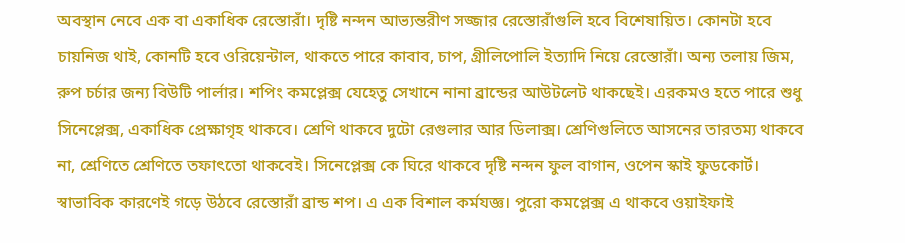অবস্থান নেবে এক বা একাধিক রেস্তোরাঁ। দৃষ্টি নন্দন আভ্যন্তরীণ সজ্জার রেস্তোরাঁগুলি হবে বিশেষায়িত। কোনটা হবে চায়নিজ থাই, কোনটি হবে ওরিয়েন্টাল, থাকতে পারে কাবাব, চাপ, গ্রীলিপোলি ইত্যাদি নিয়ে রেস্তোরাঁ। অন্য তলায় জিম, রুপ চর্চার জন্য বিউটি পার্লার। শপিং কমপ্লেক্স যেহেতু সেখানে নানা ব্রান্ডের আউটলেট থাকছেই। এরকমও হতে পারে শুধু সিনেপ্লেক্স, একাধিক প্রেক্ষাগৃহ থাকবে। শ্রেণি থাকবে দুটো রেগুলার আর ডিলাক্স। শ্রেণিগুলিতে আসনের তারতম্য থাকবে না, শ্রেণিতে শ্রেণিতে তফাৎতো থাকবেই। সিনেপ্লেক্স কে ঘিরে থাকবে দৃষ্টি নন্দন ফুল বাগান, ওপেন স্কাই ফুডকোর্ট। স্বাভাবিক কারণেই গড়ে উঠবে রেস্তোরাঁ ব্রান্ড শপ। এ এক বিশাল কর্মযজ্ঞ। পুরো কমপ্লেক্স এ থাকবে ওয়াইফাই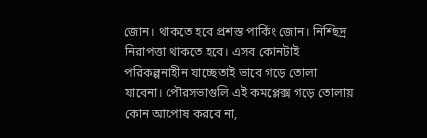জোন। থাকতে হবে প্রশস্ত পার্কিং জোন। নিশ্ছিদ্র নিরাপত্তা থাকতে হবে। এসব কোনটাই পরিকল্পনাহীন যাচ্ছেতাই ভাবে গড়ে তোলা যাবেনা। পৌরসভাগুলি এই কমপ্লেক্স গড়ে তোলায় কোন আপোষ করবে না,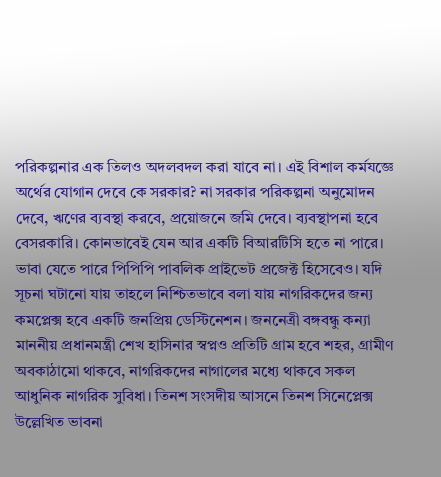পরিকল্পনার এক তিলও অদলবদল করা যাবে না। এই বিশাল কর্মযজ্ঞে অর্থের যোগান দেবে কে সরকার? না সরকার পরিকল্পনা অনুমোদন দেবে, ঋণের ব্যবস্থা করবে, প্রয়োজনে জমি দেবে। ব্যবস্থাপনা হবে বেসরকারি। কোনভাবেই যেন আর একটি বিআরটিসি হতে না পারে। ভাবা যেতে পারে পিপিপি পাবলিক প্রাইভেট প্রজেক্ট হিসেবেও। যদি সূচনা ঘটানো যায় তাহলে নিশ্চিতভাবে বলা যায় নাগরিকদের জন্য কমপ্লেক্স হবে একটি জনপ্রিয় ডেস্টিনেশন। জননেত্রী বঙ্গবন্ধু কন্যা মাননীয় প্রধানমন্ত্রী শেখ হাসিনার স্বপ্নও প্রতিটি গ্রাম হবে শহর, গ্রামীণ অবকাঠামো থাকবে, নাগরিকদের নাগালের মধ্যে থাকবে সকল আধুনিক নাগরিক সুবিধা। তিনশ সংসদীয় আসনে তিনশ সিনেপ্লেক্স উল্লেখিত ভাবনা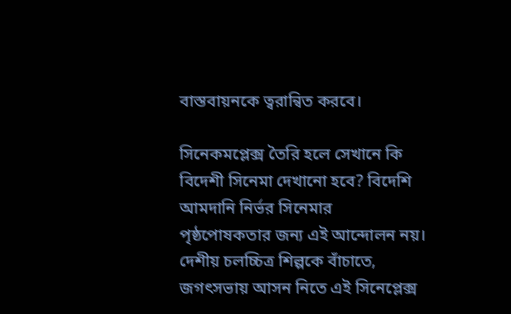বাস্তবায়নকে ত্বরান্বিত করবে।

সিনেকমপ্লেক্স তৈরি হলে সেখানে কি বিদেশী সিনেমা দেখানো হবে? বিদেশি আমদানি নির্ভর সিনেমার পৃষ্ঠপোষকতার জন্য এই আন্দোলন নয়। দেশীয় চলচ্চিত্র শিল্পকে বাঁচাতে, জগৎসভায় আসন নিতে এই সিনেপ্লেক্স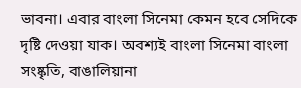ভাবনা। এবার বাংলা সিনেমা কেমন হবে সেদিকে দৃষ্টি দেওয়া যাক। অবশ্যই বাংলা সিনেমা বাংলা সংষ্কৃতি, বাঙালিয়ানা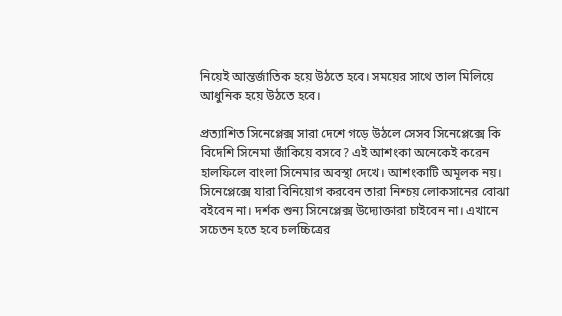নিয়েই আন্তর্জাতিক হয়ে উঠতে হবে। সময়ের সাথে তাল মিলিয়ে আধুনিক হয়ে উঠতে হবে।

প্রত্যাশিত সিনেপ্লেক্স সারা দেশে গড়ে উঠলে সেসব সিনেপ্লেক্সে কি বিদেশি সিনেমা জাঁকিয়ে বসবে? এই আশংকা অনেকেই করেন হালফিলে বাংলা সিনেমার অবস্থা দেখে। আশংকাটি অমূলক নয়। সিনেপ্লেক্সে যারা বিনিয়োগ করবেন তারা নিশ্চয় লোকসানের বোঝা বইবেন না। দর্শক শুন্য সিনেপ্লেক্স উদ্যোক্তারা চাইবেন না। এখানে সচেতন হতে হবে চলচ্চিত্রের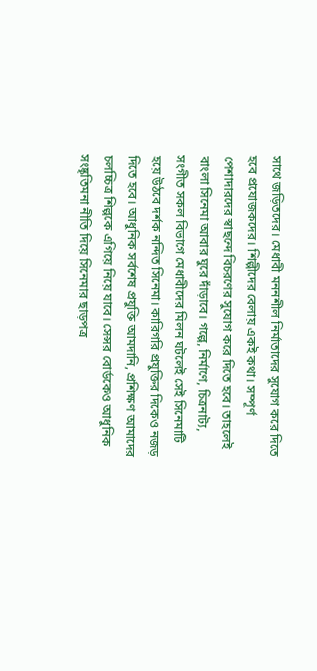সাথে জড়িতদের। মেধাবী মননশীল নির্মাতাদের সুযোগ করে দিতে হবে প্রযোজকদের। শিল্পীদের বেলায় একই কথা। সম্পূর্ণ পেশাদারদের স্বাছন্দে বিচরণের সুযোগ করে দিতে হবে। তাহলেই বাংলা সিনেমা আবার ঘুরে দাঁড়াবে। গল্পে, নির্মাণে, চিত্রনাট্য, সংগীত সকল বিভাগে মেধাবীদের মিলন ঘটলেই সেই সিনেমাটি হয়ে উঠবে দর্শক নন্দিত সিনেমা। কারিগরি প্রযুক্তির দিকেও নজড় দিতে হবে। আধুনিক সর্বশেষ প্রযুক্তি আমদানি, প্রশিক্ষণ আমাদের চলচ্চিত্র শিল্পকে এগিয়ে নিয়ে যাবে। সেন্সর বোর্ডকেও আধুনিক সংষ্কৃতিমনা নীতি দিয়ে সিনেমার ছাড়পত্র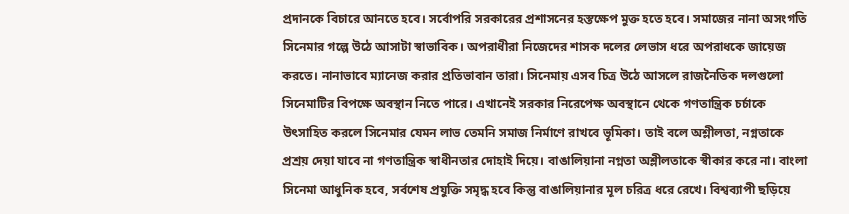প্রদানকে বিচারে আনতে হবে। সর্বোপরি সরকারের প্রশাসনের হস্তক্ষেপ মুক্ত হতে হবে। সমাজের নানা অসংগতি সিনেমার গল্পে উঠে আসাটা স্বাভাবিক। অপরাধীরা নিজেদের শাসক দলের লেভাস ধরে অপরাধকে জায়েজ করতে। নানাভাবে ম্যানেজ করার প্রতিভাবান তারা। সিনেমায় এসব চিত্র উঠে আসলে রাজনৈতিক দলগুলো সিনেমাটির বিপক্ষে অবস্থান নিতে পারে। এখানেই সরকার নিরেপেক্ষ অবস্থানে থেকে গণতান্ত্রিক চর্চাকে উৎসাহিত করলে সিনেমার যেমন লাভ তেমনি সমাজ নির্মাণে রাখবে ভূমিকা। তাই বলে অশ্লীলতা, নগ্নতাকে প্রশ্রয় দেয়া যাবে না গণতান্ত্রিক স্বাধীনতার দোহাই দিয়ে। বাঙালিয়ানা নগ্নতা অশ্লীলতাকে স্বীকার করে না। বাংলা সিনেমা আধুনিক হবে, সর্বশেষ প্রযুক্তি সমৃদ্ধ হবে কিন্তু বাঙালিয়ানার মূল চরিত্র ধরে রেখে। বিশ্বব্যাপী ছড়িয়ে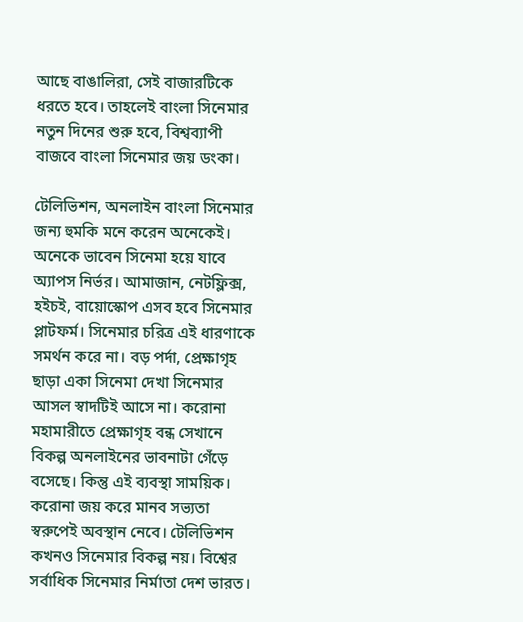আছে বাঙালিরা, সেই বাজারটিকে ধরতে হবে। তাহলেই বাংলা সিনেমার নতুন দিনের শুরু হবে, বিশ্বব্যাপী বাজবে বাংলা সিনেমার জয় ডংকা।

টেলিভিশন, অনলাইন বাংলা সিনেমার জন্য হুমকি মনে করেন অনেকেই। অনেকে ভাবেন সিনেমা হয়ে যাবে অ্যাপস নির্ভর। আমাজান, নেটফ্লিক্স, হইচই, বায়োস্কোপ এসব হবে সিনেমার প্লাটফর্ম। সিনেমার চরিত্র এই ধারণাকে সমর্থন করে না। বড় পর্দা, প্রেক্ষাগৃহ ছাড়া একা সিনেমা দেখা সিনেমার আসল স্বাদটিই আসে না। করোনা মহামারীতে প্রেক্ষাগৃহ বন্ধ সেখানে বিকল্প অনলাইনের ভাবনাটা গেঁড়ে বসেছে। কিন্তু এই ব্যবস্থা সাময়িক। করোনা জয় করে মানব সভ্যতা স্বরুপেই অবস্থান নেবে। টেলিভিশন কখনও সিনেমার বিকল্প নয়। বিশ্বের সর্বাধিক সিনেমার নির্মাতা দেশ ভারত।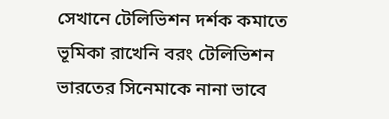সেখানে টেলিভিশন দর্শক কমাতে ভূমিকা রাখেনি বরং টেলিভিশন ভারতের সিনেমাকে নানা ভাবে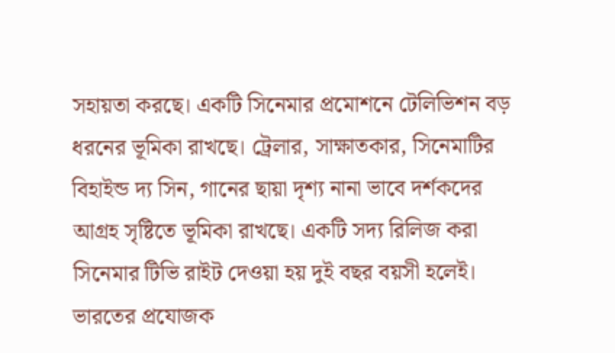সহায়তা করছে। একটি সিনেমার প্রমোশনে টেলিভিশন বড় ধরনের ভূমিকা রাখছে। ট্রেলার, সাক্ষাতকার, সিনেমাটির বিহাইন্ড দ্য সিন, গানের ছায়া দৃশ্য নানা ভাবে দর্শকদের আগ্রহ সৃ‌ষ্টিতে ভূমিকা রাখছে। একটি সদ্য রিলিজ করা সিনেমার টিভি রাইট দেওয়া হয় দুই বছর বয়সী হলেই। ভারতের প্রযোজক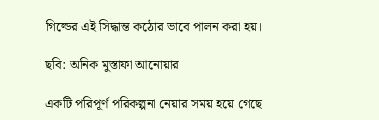গিল্ডের এই সিদ্ধান্ত কঠোর ভাবে পালন করা হয়।

ছবি: অনিক মুস্তাফা আনোয়ার

একটি পরিপূর্ণ পরিকল্পনা নেয়ার সময় হয়ে গেছে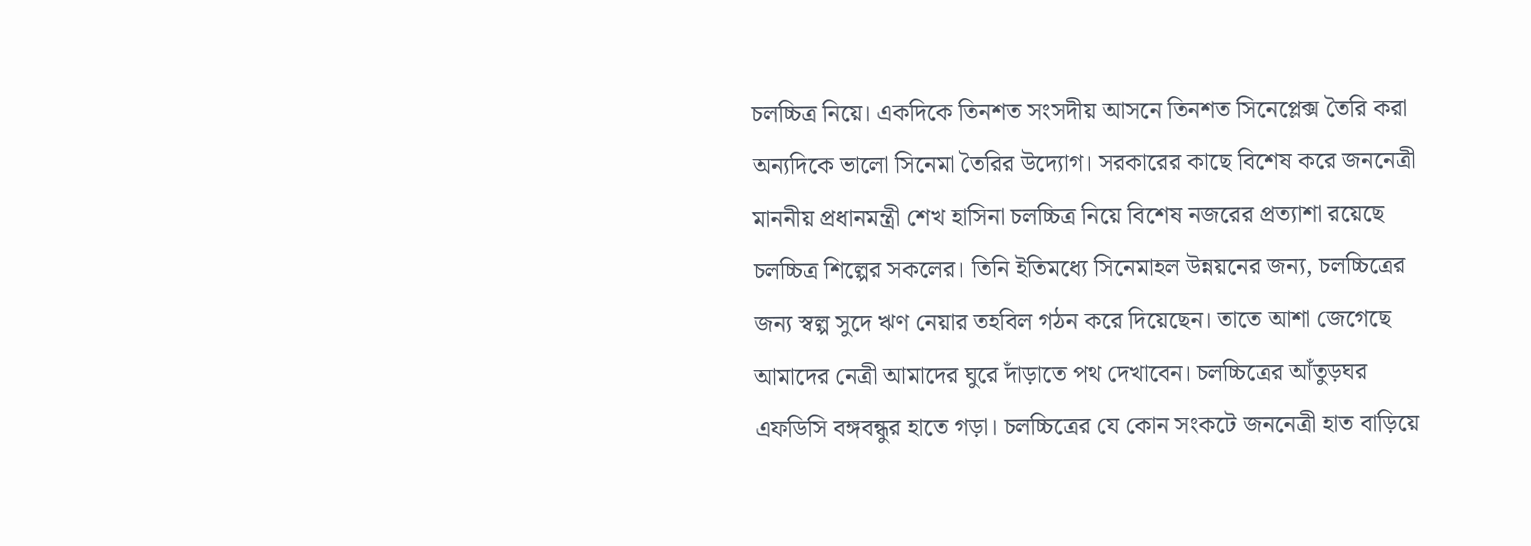চলচ্চিত্র নিয়ে। একদিকে তিনশত সংসদীয় আসনে তিনশত সিনেপ্লেক্স তৈরি করা অন্যদিকে ভালো সিনেমা তৈরির উদ্যোগ। সরকারের কাছে বিশেষ করে জননেত্রী মাননীয় প্রধানমন্ত্রী শেখ হাসিনা চলচ্চিত্র নিয়ে বিশেষ নজরের প্রত্যাশা রয়েছে চলচ্চিত্র শিল্পের সকলের। তিনি ইতিমধ্যে সিনেমাহল উন্নয়নের জন্য, চলচ্চিত্রের জন্য স্বল্প সুদে ঋণ নেয়ার তহবিল গঠন করে দিয়েছেন। তাতে আশা জেগেছে আমাদের নেত্রী আমাদের ঘুরে দাঁড়াতে পথ দেখাবেন। চলচ্চিত্রের আঁতুড়ঘর এফডিসি বঙ্গবন্ধুর হাতে গড়া। চলচ্চিত্রের যে কোন সংকটে জননেত্রী হাত বাড়িয়ে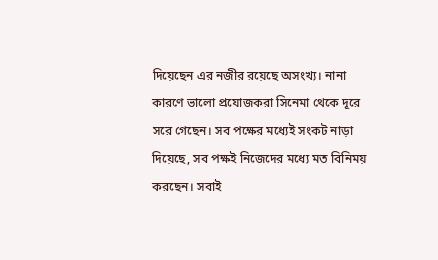দিয়েছেন এর নজীর রয়েছে অসংখ্য। নানা কারণে ভালো প্রযোজকরা সিনেমা থেকে দূরে সরে গেছেন। সব পক্ষের মধ্যেই সংকট নাড়া দিয়েছে, সব পক্ষই নিজেদের মধ্যে মত বিনিময় করছেন। সবাই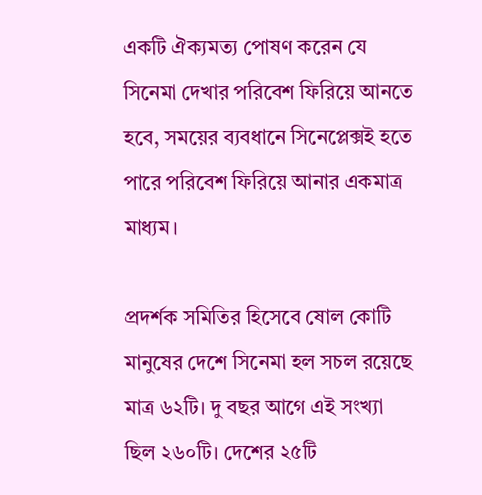একটি ঐক্যমত্য পোষণ করেন যে সিনেমা দেখার পরিবেশ ফিরিয়ে আনতে হবে, সময়ের ব্যবধানে সিনেপ্লেক্সই হতে পারে পরিবেশ ফিরিয়ে আনার একমাত্র মাধ্যম।

প্রদর্শক সমিতির হিসেবে ষোল কোটি মানুষের দেশে সিনেমা হল সচল রয়েছে মাত্র ৬২টি। দু বছর আগে এই সংখ্যা ছিল ২৬০টি। দেশের ২৫টি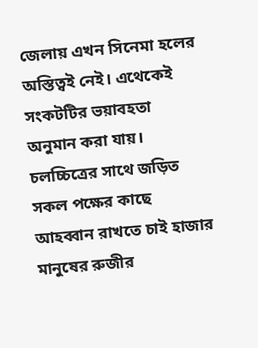জেলায় এখন সিনেমা হলের অস্তিত্বই নেই। এথেকেই সংকটটির ভয়াবহতা অনুমান করা যায়। চলচ্চিত্রের সাথে জড়িত সকল পক্ষের কাছে আহব্বান রাখতে চাই হাজার মানুষের রুজীর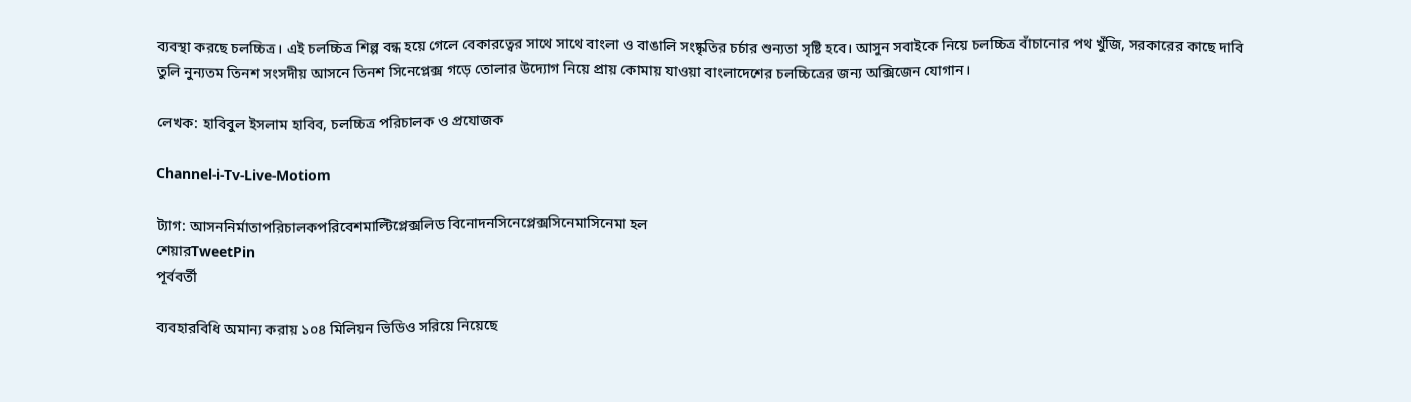ব্যবস্থা করছে চলচ্চিত্র। এই চলচ্চিত্র শিল্প বন্ধ হয়ে গেলে বেকারত্বের সাথে সাথে বাংলা ও বাঙালি সংষ্কৃতির চর্চার শুন্যতা সৃষ্টি হবে। আসুন সবাইকে নিয়ে চলচ্চিত্র বাঁচানোর পথ খুঁজি, সরকারের কাছে দাবি তুলি নুন্যতম তিনশ সংসদীয় আসনে তিনশ সিনেপ্লেক্স গড়ে তোলার উদ্যোগ নিয়ে প্রায় কোমায় যাওয়া বাংলাদেশের চলচ্চিত্রের জন্য অক্সিজেন যোগান।

লেখক: হাবিবুল ইসলাম হাবিব, চলচ্চিত্র পরিচালক ও প্রযোজক

Channel-i-Tv-Live-Motiom

ট্যাগ: আসননির্মাতাপরিচালকপরিবেশমাল্টিপ্লেক্সলিড বিনোদনসিনেপ্লেক্সসিনেমাসিনেমা হল
শেয়ারTweetPin
পূর্ববর্তী

ব্যবহারবিধি অমান্য করায় ১০৪ মিলিয়ন ভিডিও সরিয়ে নিয়েছে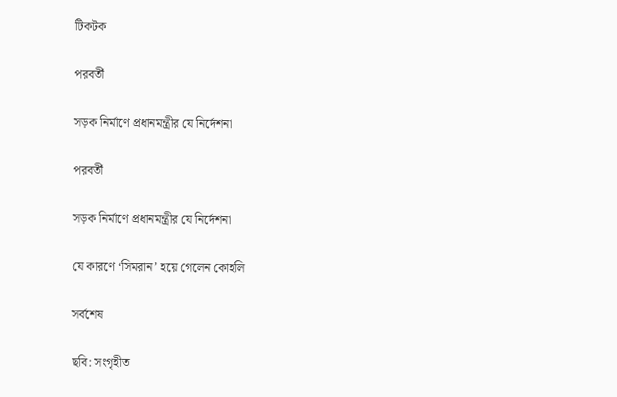টিকটক

পরবর্তী

সড়ক নির্মাণে প্রধানমন্ত্রীর যে নির্দেশনা

পরবর্তী

সড়ক নির্মাণে প্রধানমন্ত্রীর যে নির্দেশনা

যে কারণে ‘সিমরান’ হয়ে গেলেন কোহলি

সর্বশেষ

ছবি: সংগৃহীত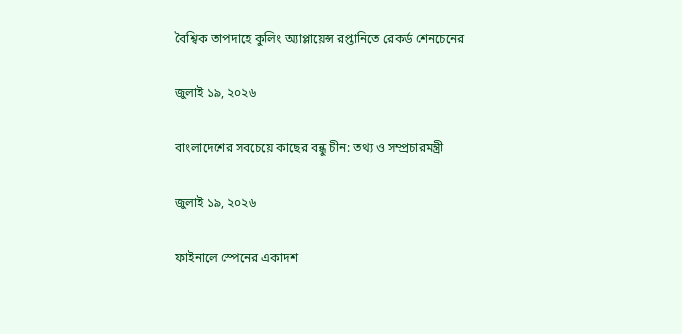বৈশ্বিক তাপদাহে কুলিং অ্যাপ্লায়েন্স রপ্তানিতে রেকর্ড শেনচেনের

জুলাই ১৯, ২০২৬

বাংলাদেশের সবচেয়ে কাছের বন্ধু চীন: তথ্য ও সম্প্রচারমন্ত্রী

জুলাই ১৯, ২০২৬

ফাইনালে স্পেনের একাদশ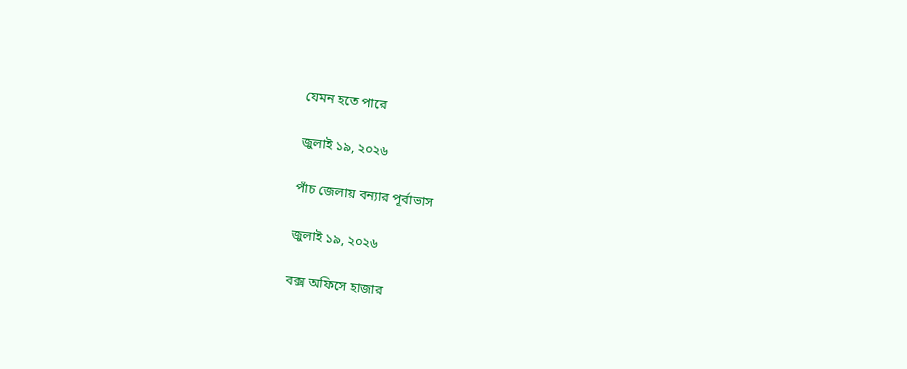যেমন হতে পারে

জুলাই ১৯, ২০২৬

পাঁচ জেলায় বন্যার পূর্বাভাস

জুলাই ১৯, ২০২৬

বক্স অফিসে হাজার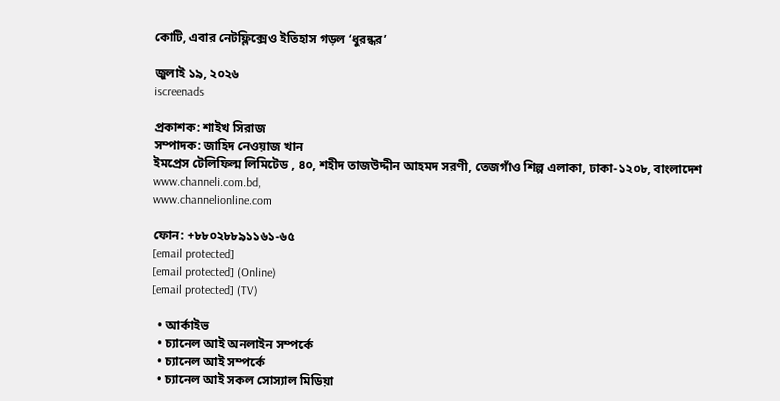কোটি, এবার নেটফ্লিক্সেও ইতিহাস গড়ল ‘ধুরন্ধর’

জুলাই ১৯, ২০২৬
iscreenads

প্রকাশক: শাইখ সিরাজ
সম্পাদক: জাহিদ নেওয়াজ খান
ইমপ্রেস টেলিফিল্ম লিমিটেড , ৪০, শহীদ তাজউদ্দীন আহমদ সরণী, তেজগাঁও শিল্প এলাকা, ঢাকা-১২০৮, বাংলাদেশ
www.channeli.com.bd,
www.channelionline.com

ফোন: +৮৮০২৮৮৯১১৬১-৬৫
[email protected]
[email protected] (Online)
[email protected] (TV)

  • আর্কাইভ
  • চ্যানেল আই অনলাইন সম্পর্কে
  • চ্যানেল আই সম্পর্কে
  • চ্যানেল আই সকল সোস্যাল মিডিয়া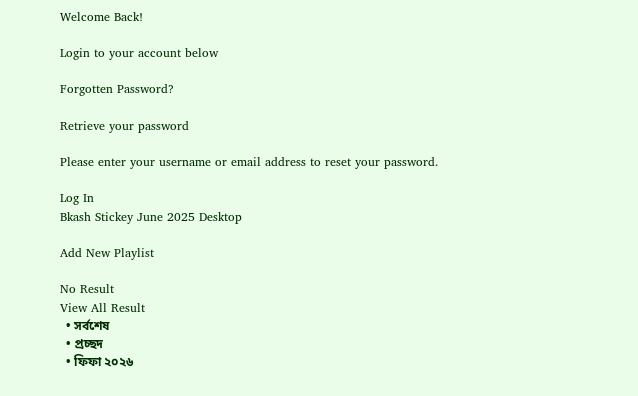Welcome Back!

Login to your account below

Forgotten Password?

Retrieve your password

Please enter your username or email address to reset your password.

Log In
Bkash Stickey June 2025 Desktop

Add New Playlist

No Result
View All Result
  • সর্বশেষ
  • প্রচ্ছদ
  • ফিফা ২০২৬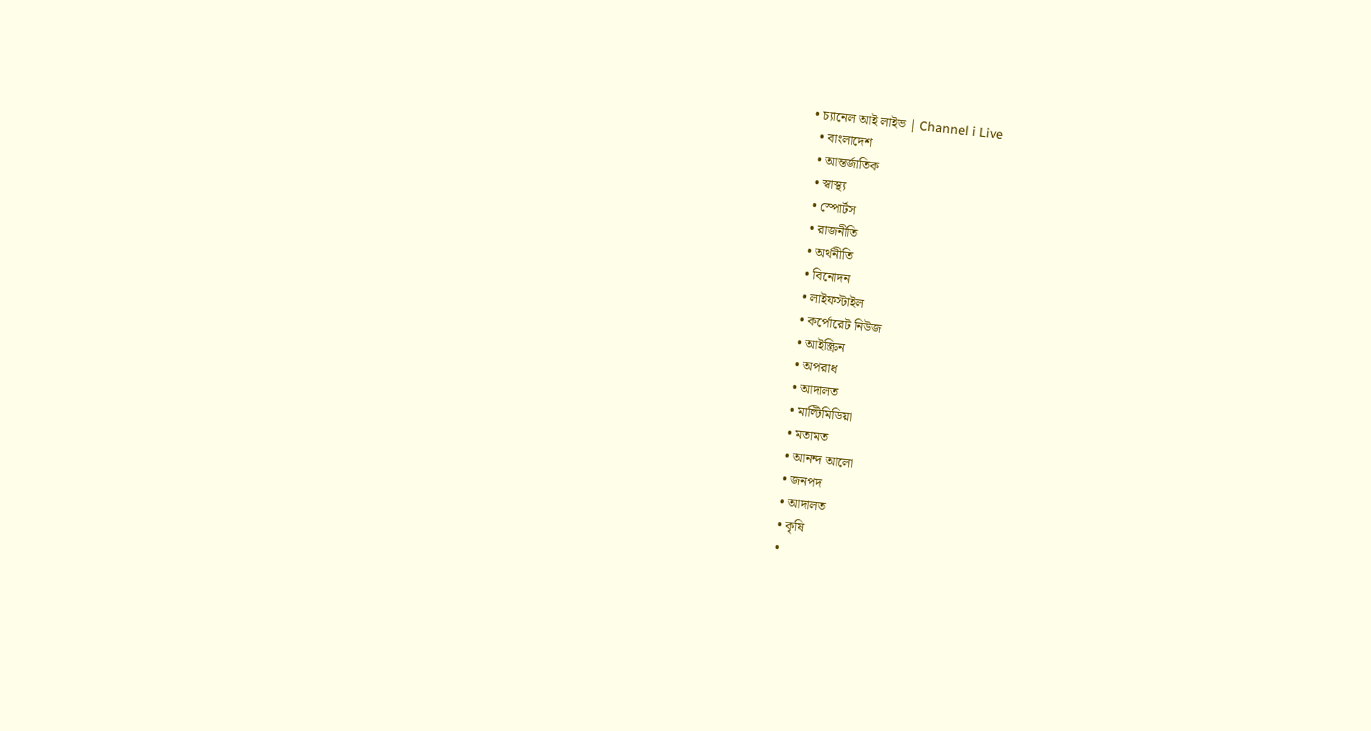• চ্যানেল আই লাইভ | Channel i Live
  • বাংলাদেশ
  • আন্তর্জাতিক
  • স্বাস্থ্য
  • স্পোর্টস
  • রাজনীতি
  • অর্থনীতি
  • বিনোদন
  • লাইফস্টাইল
  • কর্পোরেট নিউজ
  • আইস্ক্রিন
  • অপরাধ
  • আদালত
  • মাল্টিমিডিয়া
  • মতামত
  • আনন্দ আলো
  • জনপদ
  • আদালত
  • কৃষি
  •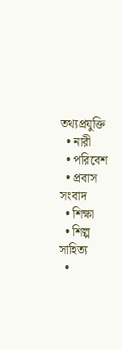তথ্যপ্রযুক্তি
  • নারী
  • পরিবেশ
  • প্রবাস সংবাদ
  • শিক্ষা
  • শিল্প সাহিত্য
  •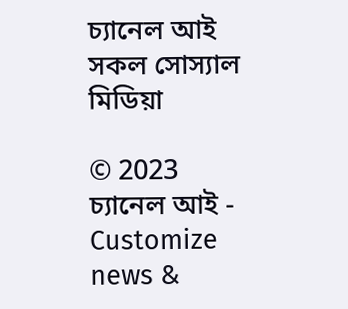চ্যানেল আই সকল সোস্যাল মিডিয়া

© 2023 চ্যানেল আই - Customize news &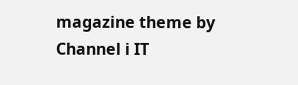magazine theme by Channel i IT